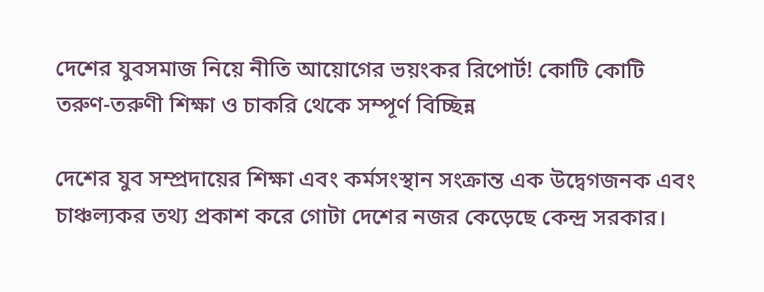দেশের যুবসমাজ নিয়ে নীতি আয়োগের ভয়ংকর রিপোর্ট! কোটি কোটি তরুণ-তরুণী শিক্ষা ও চাকরি থেকে সম্পূর্ণ বিচ্ছিন্ন

দেশের যুব সম্প্রদায়ের শিক্ষা এবং কর্মসংস্থান সংক্রান্ত এক উদ্বেগজনক এবং চাঞ্চল্যকর তথ্য প্রকাশ করে গোটা দেশের নজর কেড়েছে কেন্দ্র সরকার।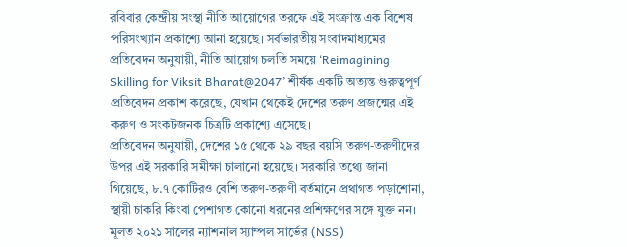রবিবার কেন্দ্রীয় সংস্থা নীতি আয়োগের তরফে এই সংক্রান্ত এক বিশেষ পরিসংখ্যান প্রকাশ্যে আনা হয়েছে। সর্বভারতীয় সংবাদমাধ্যমের প্রতিবেদন অনুযায়ী, নীতি আয়োগ চলতি সময়ে ‘Reimagining Skilling for Viksit Bharat@2047’ শীর্ষক একটি অত্যন্ত গুরুত্বপূর্ণ প্রতিবেদন প্রকাশ করেছে, যেখান থেকেই দেশের তরুণ প্রজন্মের এই করুণ ও সংকটজনক চিত্রটি প্রকাশ্যে এসেছে।
প্রতিবেদন অনুযায়ী, দেশের ১৫ থেকে ২৯ বছর বয়সি তরুণ-তরুণীদের উপর এই সরকারি সমীক্ষা চালানো হয়েছে। সরকারি তথ্যে জানা গিয়েছে, ৮.৭ কোটিরও বেশি তরুণ-তরুণী বর্তমানে প্রথাগত পড়াশোনা, স্থায়ী চাকরি কিংবা পেশাগত কোনো ধরনের প্রশিক্ষণের সঙ্গে যুক্ত নন। মূলত ২০২১ সালের ন্যাশনাল স্যাম্পল সার্ভের (NSS)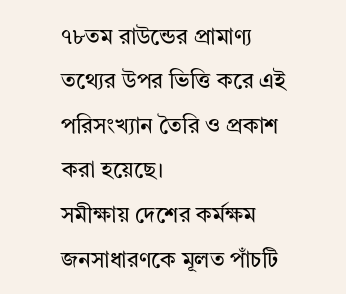৭৮তম রাউন্ডের প্রামাণ্য তথ্যের উপর ভিত্তি করে এই পরিসংখ্যান তৈরি ও প্রকাশ করা হয়েছে।
সমীক্ষায় দেশের কর্মক্ষম জনসাধারণকে মূলত পাঁচটি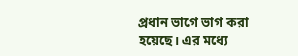প্রধান ভাগে ভাগ করা হয়েছে। এর মধ্যে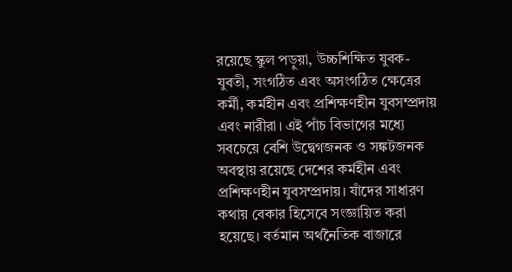রয়েছে স্কুল পড়ুয়া, উচ্চশিক্ষিত যুবক-যুবতী, সংগঠিত এবং অসংগঠিত ক্ষেত্রের কর্মী, কর্মহীন এবং প্রশিক্ষণহীন যুবসম্প্রদায় এবং নারীরা। এই পাঁচ বিভাগের মধ্যে সবচেয়ে বেশি উদ্বেগজনক ও সঙ্কটজনক অবস্থায় রয়েছে দেশের কর্মহীন এবং প্রশিক্ষণহীন যুবসম্প্রদায়। যাঁদের সাধারণ কথায় বেকার হিসেবে সংজ্ঞায়িত করা হয়েছে। বর্তমান অর্থনৈতিক বাজারে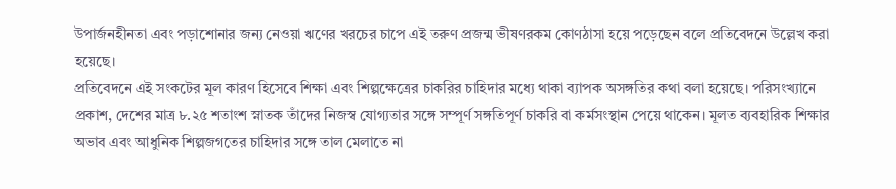উপার্জনহীনতা এবং পড়াশোনার জন্য নেওয়া ঋণের খরচের চাপে এই তরুণ প্রজন্ম ভীষণরকম কোণঠাসা হয়ে পড়েছেন বলে প্রতিবেদনে উল্লেখ করা হয়েছে।
প্রতিবেদনে এই সংকটের মূল কারণ হিসেবে শিক্ষা এবং শিল্পক্ষেত্রের চাকরির চাহিদার মধ্যে থাকা ব্যাপক অসঙ্গতির কথা বলা হয়েছে। পরিসংখ্যানে প্রকাশ, দেশের মাত্র ৮.২৫ শতাংশ স্নাতক তাঁদের নিজস্ব যোগ্যতার সঙ্গে সম্পূর্ণ সঙ্গতিপূর্ণ চাকরি বা কর্মসংস্থান পেয়ে থাকেন। মূলত ব্যবহারিক শিক্ষার অভাব এবং আধুনিক শিল্পজগতের চাহিদার সঙ্গে তাল মেলাতে না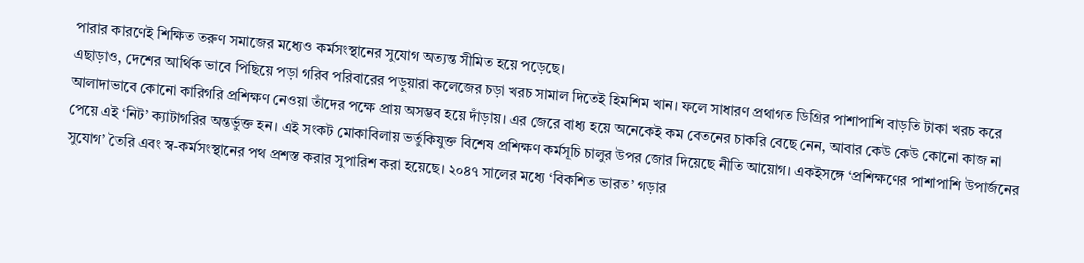পারার কারণেই শিক্ষিত তরুণ সমাজের মধ্যেও কর্মসংস্থানের সুযোগ অত্যন্ত সীমিত হয়ে পড়েছে।
এছাড়াও, দেশের আর্থিক ভাবে পিছিয়ে পড়া গরিব পরিবারের পড়ুয়ারা কলেজের চড়া খরচ সামাল দিতেই হিমশিম খান। ফলে সাধারণ প্রথাগত ডিগ্রির পাশাপাশি বাড়তি টাকা খরচ করে আলাদাভাবে কোনো কারিগরি প্রশিক্ষণ নেওয়া তাঁদের পক্ষে প্রায় অসম্ভব হয়ে দাঁড়ায়। এর জেরে বাধ্য হয়ে অনেকেই কম বেতনের চাকরি বেছে নেন, আবার কেউ কেউ কোনো কাজ না পেয়ে এই ‘নিট’ ক্যাটাগরির অন্তর্ভুক্ত হন। এই সংকট মোকাবিলায় ভর্তুকিযুক্ত বিশেষ প্রশিক্ষণ কর্মসূচি চালুর উপর জোর দিয়েছে নীতি আয়োগ। একইসঙ্গে ‘প্রশিক্ষণের পাশাপাশি উপার্জনের সুযোগ’ তৈরি এবং স্ব-কর্মসংস্থানের পথ প্রশস্ত করার সুপারিশ করা হয়েছে। ২০৪৭ সালের মধ্যে ‘বিকশিত ভারত’ গড়ার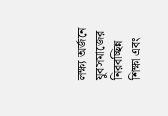লক্ষ্য অর্জনে যুবসমাজের নিরবচ্ছিন্ন শিক্ষা এবং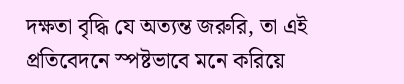দক্ষতা বৃদ্ধি যে অত্যন্ত জরুরি, তা এই প্রতিবেদনে স্পষ্টভাবে মনে করিয়ে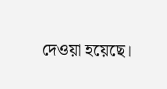দেওয়া হয়েছে।